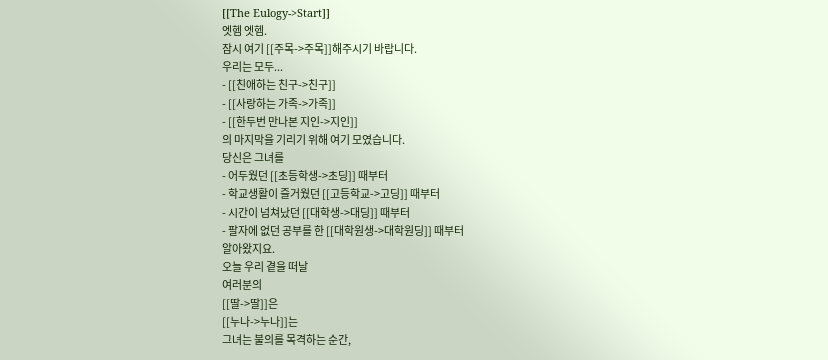[[The Eulogy->Start]]
엣헴 엣헴.
잠시 여기 [[주목->주목]]해주시기 바랍니다.
우리는 모두...
- [[친애하는 친구->친구]]
- [[사랑하는 가족->가족]]
- [[한두번 만나본 지인->지인]]
의 마지막을 기리기 위해 여기 모였습니다.
당신은 그녀를
- 어두웠던 [[초등학생->초딩]] 때부터
- 학교생활이 즐거웠던 [[고등학교->고딩]] 때부터
- 시간이 넘쳐났던 [[대학생->대딩]] 때부터
- 팔자에 없던 공부를 한 [[대학원생->대학원딩]] 때부터
알아왔지요.
오늘 우리 곁을 떠날
여러분의
[[딸->딸]]은
[[누나->누나]]는
그녀는 불의를 목격하는 순간,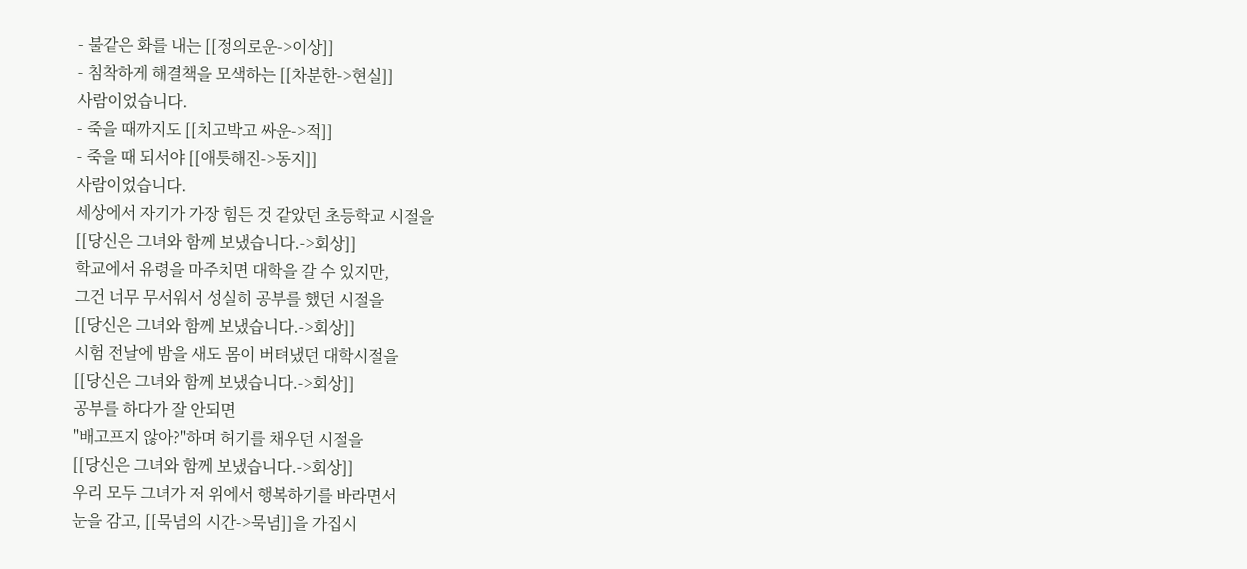- 불같은 화를 내는 [[정의로운->이상]]
- 침착하게 해결책을 모색하는 [[차분한->현실]]
사람이었습니다.
- 죽을 때까지도 [[치고박고 싸운->적]]
- 죽을 때 되서야 [[애틋해진->동지]]
사람이었습니다.
세상에서 자기가 가장 힘든 것 같았던 초등학교 시절을
[[당신은 그녀와 함께 보냈습니다.->회상]]
학교에서 유령을 마주치면 대학을 갈 수 있지만,
그건 너무 무서워서 성실히 공부를 했던 시절을
[[당신은 그녀와 함께 보냈습니다.->회상]]
시험 전날에 밤을 새도 몸이 버텨냈던 대학시절을
[[당신은 그녀와 함께 보냈습니다.->회상]]
공부를 하다가 잘 안되면
"배고프지 않아?"하며 허기를 채우던 시절을
[[당신은 그녀와 함께 보냈습니다.->회상]]
우리 모두 그녀가 저 위에서 행복하기를 바라면서
눈을 감고, [[묵념의 시간->묵념]]을 가집시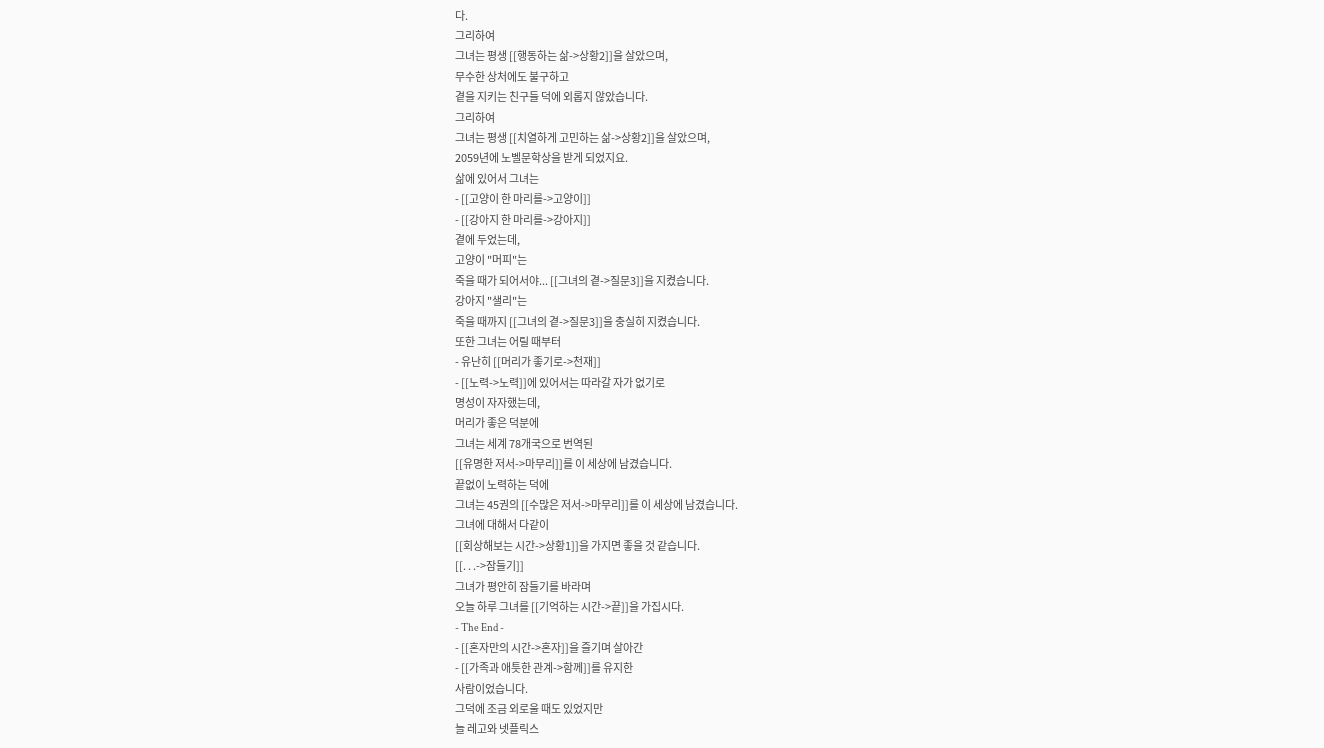다.
그리하여
그녀는 평생 [[행동하는 삶->상황2]]을 살았으며,
무수한 상처에도 불구하고
곁을 지키는 친구들 덕에 외롭지 않았습니다.
그리하여
그녀는 평생 [[치열하게 고민하는 삶->상황2]]을 살았으며,
2059년에 노벨문학상을 받게 되었지요.
삶에 있어서 그녀는
- [[고양이 한 마리를->고양이]]
- [[강아지 한 마리를->강아지]]
곁에 두었는데,
고양이 "머피"는
죽을 때가 되어서야... [[그녀의 곁->질문3]]을 지켰습니다.
강아지 "샐리"는
죽을 때까지 [[그녀의 곁->질문3]]을 충실히 지켰습니다.
또한 그녀는 어릴 때부터
- 유난히 [[머리가 좋기로->천재]]
- [[노력->노력]]에 있어서는 따라갈 자가 없기로
명성이 자자했는데,
머리가 좋은 덕분에
그녀는 세계 78개국으로 번역된
[[유명한 저서->마무리]]를 이 세상에 남겼습니다.
끝없이 노력하는 덕에
그녀는 45권의 [[수많은 저서->마무리]]를 이 세상에 남겼습니다.
그녀에 대해서 다같이
[[회상해보는 시간->상황1]]을 가지면 좋을 것 같습니다.
[[. . .->잠들기]]
그녀가 평안히 잠들기를 바라며
오늘 하루 그녀를 [[기억하는 시간->끝]]을 가집시다.
- The End -
- [[혼자만의 시간->혼자]]을 즐기며 살아간
- [[가족과 애틋한 관계->함께]]를 유지한
사람이었습니다.
그덕에 조금 외로울 때도 있었지만
늘 레고와 넷플릭스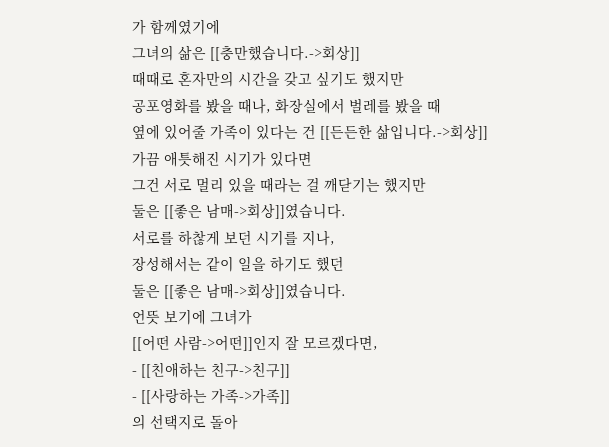가 함께였기에
그녀의 삶은 [[충만했습니다.->회상]]
때때로 혼자만의 시간을 갖고 싶기도 했지만
공포영화를 봤을 때나, 화장실에서 벌레를 봤을 때
옆에 있어줄 가족이 있다는 건 [[든든한 삶입니다.->회상]]
가끔 애틋해진 시기가 있다면
그건 서로 멀리 있을 때라는 걸 깨닫기는 했지만
둘은 [[좋은 남매->회상]]였습니다.
서로를 하찮게 보던 시기를 지나,
장성해서는 같이 일을 하기도 했던
둘은 [[좋은 남매->회상]]였습니다.
언뜻 보기에 그녀가
[[어떤 사람->어떤]]인지 잘 모르겠다면,
- [[친애하는 친구->친구]]
- [[사랑하는 가족->가족]]
의 선택지로 돌아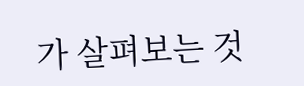가 살펴보는 것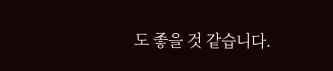도 좋을 것 같습니다.